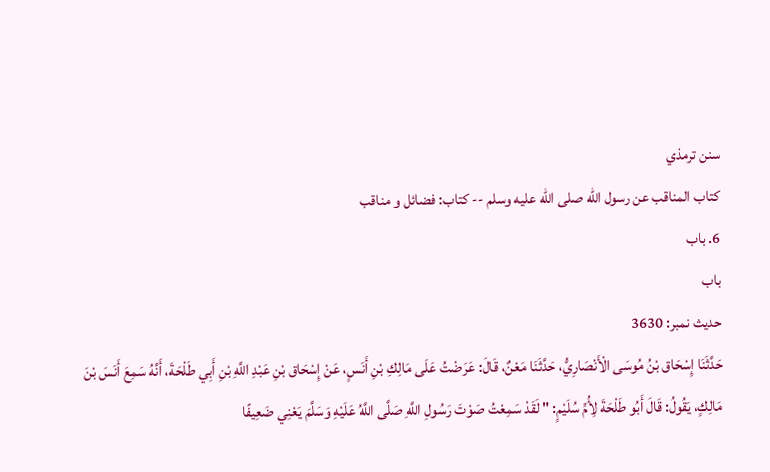سنن ترمذي
كتاب المناقب عن رسول الله صلى الله عليه وسلم -- کتاب: فضائل و مناقب
6. باب
باب
حدیث نمبر: 3630
حَدَّثَنَا إِسْحَاق بْنُ مُوسَى الْأَنْصَارِيُّ، حَدَّثَنَا مَعْنٌ، قَالَ: عَرَضْتُ عَلَى مَالِكِ بْنِ أَنَسٍ، عَنْ إِسْحَاق بْنِ عَبْدِ اللَّهِ بْنِ أَبِي طَلْحَةَ، أَنَّهُ سَمِعَ أَنَسَ بْنَ مَالِكٍ، يَقُولُ: قَالَ أَبُو طَلْحَةَ لِأُمِّ سُلَيْمٍ: " لَقَدْ سَمِعْتُ صَوْتَ رَسُولِ اللَّهِ صَلَّى اللَّهُ عَلَيْهِ وَسَلَّمَ يَعْنِي ضَعِيفًا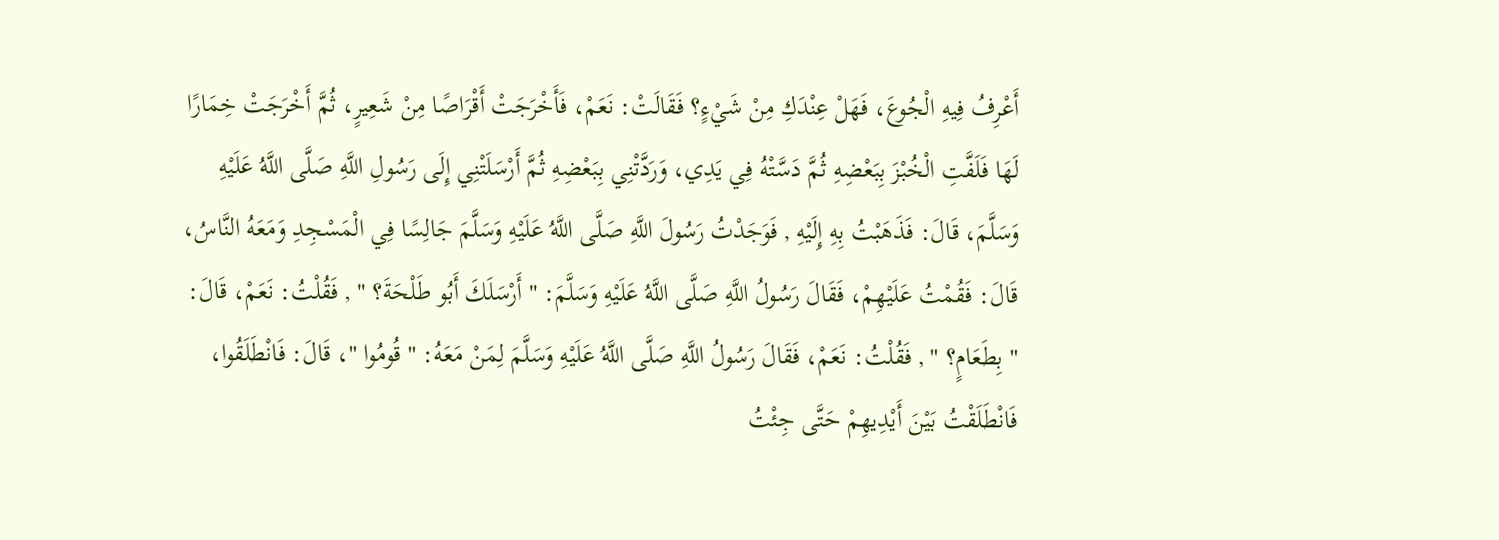أَعْرِفُ فِيهِ الْجُوعَ، فَهَلْ عِنْدَكِ مِنْ شَيْءٍ؟ فَقَالَتْ: نَعَمْ، فَأَخْرَجَتْ أَقْرَاصًا مِنْ شَعِيرٍ، ثُمَّ أَخْرَجَتْ خِمَارًا لَهَا فَلَفَّتِ الْخُبْزَ بِبَعْضِهِ ثُمَّ دَسَّتْهُ فِي يَدِي، وَرَدَّتْنِي بِبَعْضِهِ ثُمَّ أَرْسَلَتْنِي إِلَى رَسُولِ اللَّهِ صَلَّى اللَّهُ عَلَيْهِ وَسَلَّمَ، قَالَ: فَذَهَبْتُ بِهِ إِلَيْهِ , فَوَجَدْتُ رَسُولَ اللَّهِ صَلَّى اللَّهُ عَلَيْهِ وَسَلَّمَ جَالِسًا فِي الْمَسْجِدِ وَمَعَهُ النَّاسُ، قَالَ: فَقُمْتُ عَلَيْهِمْ، فَقَالَ رَسُولُ اللَّهِ صَلَّى اللَّهُ عَلَيْهِ وَسَلَّمَ: " أَرْسَلَكَ أَبُو طَلْحَةَ؟ " , فَقُلْتُ: نَعَمْ، قَالَ: " بِطَعَامٍ؟ " , فَقُلْتُ: نَعَمْ، فَقَالَ رَسُولُ اللَّهِ صَلَّى اللَّهُ عَلَيْهِ وَسَلَّمَ لِمَنْ مَعَهُ: " قُومُوا "، قَالَ: فَانْطَلَقُوا، فَانْطَلَقْتُ بَيْنَ أَيْدِيهِمْ حَتَّى جِئْتُ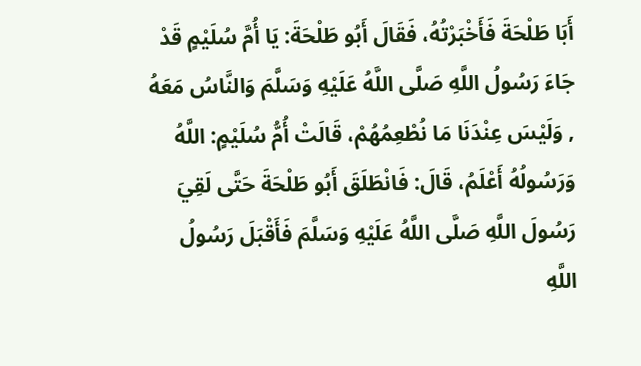أَبَا طَلْحَةَ فَأَخْبَرْتُهُ، فَقَالَ أَبُو طَلْحَةَ: يَا أُمَّ سُلَيْمٍ قَدْ جَاءَ رَسُولُ اللَّهِ صَلَّى اللَّهُ عَلَيْهِ وَسَلَّمَ وَالنَّاسُ مَعَهُ , وَلَيْسَ عِنْدَنَا مَا نُطْعِمُهُمْ، قَالَتْ أُمُّ سُلَيْمٍ: اللَّهُ وَرَسُولُهُ أَعْلَمُ، قَالَ: فَانْطَلَقَ أَبُو طَلْحَةَ حَتَّى لَقِيَ رَسُولَ اللَّهِ صَلَّى اللَّهُ عَلَيْهِ وَسَلَّمَ فَأَقْبَلَ رَسُولُ اللَّهِ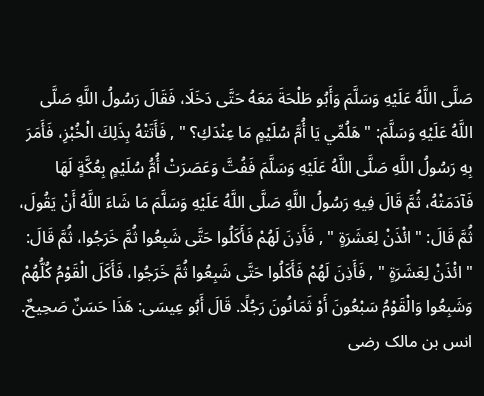صَلَّى اللَّهُ عَلَيْهِ وَسَلَّمَ وَأَبُو طَلْحَةَ مَعَهُ حَتَّى دَخَلَا، فَقَالَ رَسُولُ اللَّهِ صَلَّى اللَّهُ عَلَيْهِ وَسَلَّمَ: " هَلُمِّي يَا أُمَّ سُلَيْمٍ مَا عِنْدَكِ؟ " , فَأَتَتْهُ بِذَلِكَ الْخُبْزِ، فَأَمَرَ بِهِ رَسُولُ اللَّهِ صَلَّى اللَّهُ عَلَيْهِ وَسَلَّمَ فَفُتَّ وَعَصَرَتْ أُمُّ سُلَيْمٍ بِعُكَّةٍ لَهَا فَآدَمَتْهُ، ثُمَّ قَالَ فِيهِ رَسُولُ اللَّهِ صَلَّى اللَّهُ عَلَيْهِ وَسَلَّمَ مَا شَاءَ اللَّهُ أَنْ يَقُولَ، ثُمَّ قَالَ: " ائْذَنْ لِعَشَرَةٍ " , فَأَذِنَ لَهُمْ فَأَكَلُوا حَتَّى شَبِعُوا ثُمَّ خَرَجُوا، ثُمَّ قَالَ: " ائْذَنْ لِعَشَرَةٍ " , فَأَذِنَ لَهُمْ فَأَكَلُوا حَتَّى شَبِعُوا ثُمَّ خَرَجُوا، فَأَكَلَ الْقَوْمُ كُلُّهُمْ وَشَبِعُوا وَالْقَوْمُ سَبْعُونَ أَوْ ثَمَانُونَ رَجُلًا. قَالَ أَبُو عِيسَى: هَذَا حَسَنٌ صَحِيحٌ.
انس بن مالک رضی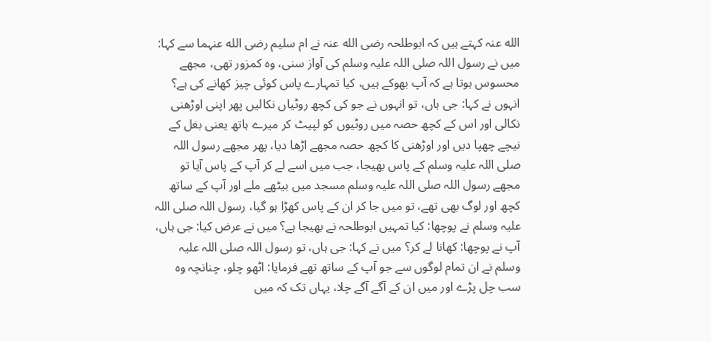الله عنہ کہتے ہیں کہ ابوطلحہ رضی الله عنہ نے ام سلیم رضی الله عنہما سے کہا: میں نے رسول اللہ صلی اللہ علیہ وسلم کی آواز سنی، وہ کمزور تھی، مجھے محسوس ہوتا ہے کہ آپ بھوکے ہیں، کیا تمہارے پاس کوئی چیز کھانے کی ہے؟ انہوں نے کہا: جی ہاں، تو انہوں نے جو کی کچھ روٹیاں نکالیں پھر اپنی اوڑھنی نکالی اور اس کے کچھ حصہ میں روٹیوں کو لپیٹ کر میرے ہاتھ یعنی بغل کے نیچے چھپا دیں اور اوڑھنی کا کچھ حصہ مجھے اڑھا دیا، پھر مجھے رسول اللہ صلی اللہ علیہ وسلم کے پاس بھیجا، جب میں اسے لے کر آپ کے پاس آیا تو مجھے رسول اللہ صلی اللہ علیہ وسلم مسجد میں بیٹھے ملے اور آپ کے ساتھ کچھ اور لوگ بھی تھے، تو میں جا کر ان کے پاس کھڑا ہو گیا، رسول اللہ صلی اللہ علیہ وسلم نے پوچھا: کیا تمہیں ابوطلحہ نے بھیجا ہے؟ میں نے عرض کیا: جی ہاں، آپ نے پوچھا: کھانا لے کر؟ میں نے کہا: جی ہاں، تو رسول اللہ صلی اللہ علیہ وسلم نے ان تمام لوگوں سے جو آپ کے ساتھ تھے فرمایا: اٹھو چلو، چنانچہ وہ سب چل پڑے اور میں ان کے آگے آگے چلا، یہاں تک کہ میں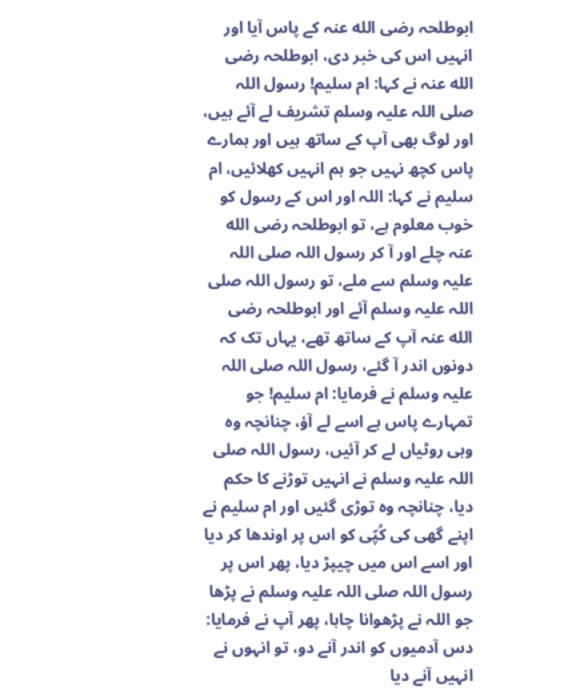ابوطلحہ رضی الله عنہ کے پاس آیا اور انہیں اس کی خبر دی، ابوطلحہ رضی الله عنہ نے کہا: ام سلیم! رسول اللہ صلی اللہ علیہ وسلم تشریف لے آئے ہیں، اور لوگ بھی آپ کے ساتھ ہیں اور ہمارے پاس کچھ نہیں جو ہم انہیں کھلائیں، ام سلیم نے کہا: اللہ اور اس کے رسول کو خوب معلوم ہے، تو ابوطلحہ رضی الله عنہ چلے اور آ کر رسول اللہ صلی اللہ علیہ وسلم سے ملے، تو رسول اللہ صلی اللہ علیہ وسلم آئے اور ابوطلحہ رضی الله عنہ آپ کے ساتھ تھے، یہاں تک کہ دونوں اندر آ گئے، رسول اللہ صلی اللہ علیہ وسلم نے فرمایا: ام سلیم! جو تمہارے پاس ہے اسے لے آؤ، چنانچہ وہ وہی روٹیاں لے کر آئیں، رسول اللہ صلی اللہ علیہ وسلم نے انہیں توڑنے کا حکم دیا، چنانچہ وہ توڑی گئیں اور ام سلیم نے اپنے گھی کی کُپّی کو اس پر اوندھا کر دیا اور اسے اس میں چیپڑ دیا، پھر اس پر رسول اللہ صلی اللہ علیہ وسلم نے پڑھا جو اللہ نے پڑھوانا چاہا، پھر آپ نے فرمایا: دس آدمیوں کو اندر آنے دو، تو انہوں نے انہیں آنے دیا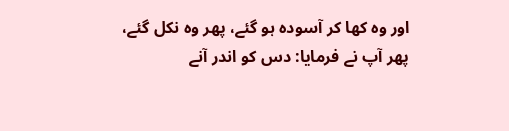اور وہ کھا کر آسودہ ہو گئے، پھر وہ نکل گئے، پھر آپ نے فرمایا: دس کو اندر آنے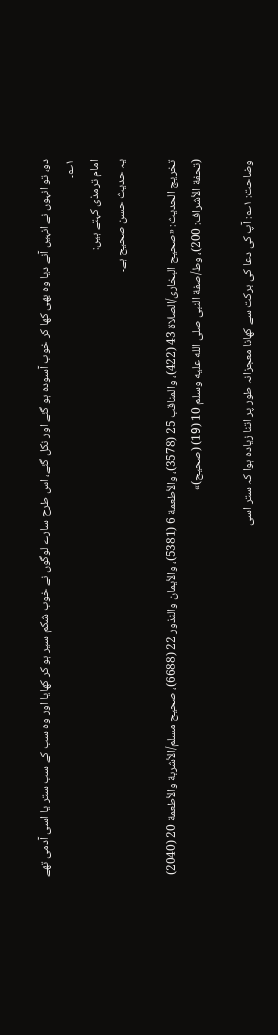دو، تو انہوں نے انہیں آنے دیا وہ بھی کھا کر خوب آسودہ ہو گئے اور نکل گئے، اس طرح سارے لوگوں نے خوب شکم سیر ہو کر کھایا اور وہ سب کے سب ستر یا اسی آدمی تھے ۱؎۔
امام ترمذی کہتے ہیں:
یہ حدیث حسن صحیح ہے۔

تخریج الحدیث: «صحیح البخاری/الصلاة 43 (422)، والمناقب 25 (3578)، والأطعمة 6 (5381)، والأیمان والنذور 22 (6688)، صحیح مسلم/الأشربة والأطعمة 20 (2040) (تحفة الأشراف: 200)، وط/صفة النبی صلى الله عليه وسلم 10 (19) (صحیح)»

وضاحت: ۱؎: آپ کی دعا کی برکت سے کھانا معجزانہ طور پر اتنا زیادہ ہوا کہ ستر اسی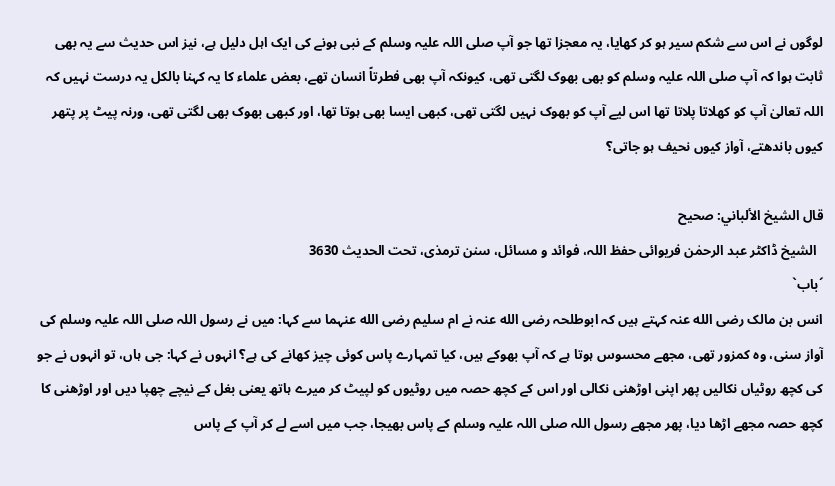لوگوں نے اس سے شکم سیر ہو کر کھایا، یہ معجزا تھا جو آپ صلی اللہ علیہ وسلم کے نبی ہونے کی ایک اہل دلیل ہے، نیز اس حدیث سے یہ بھی ثابت ہوا کہ آپ صلی اللہ علیہ وسلم کو بھی بھوک لگتی تھی، کیونکہ آپ بھی فطرتاً انسان تھے، بعض علماء کا یہ کہنا بالکل یہ درست نہیں کہ اللہ تعالیٰ آپ کو کھلاتا پلاتا تھا اس لیے آپ کو بھوک نہیں لگتی تھی، کبھی ایسا بھی ہوتا تھا، اور کبھی بھوک بھی لگتی تھی، ورنہ پیٹ پر پتھر کیوں باندھتے، آواز کیوں نحیف ہو جاتی؟

قال الشيخ الألباني: صحيح
  الشیخ ڈاکٹر عبد الرحمٰن فریوائی حفظ اللہ، فوائد و مسائل، سنن ترمذی، تحت الحديث 3630
´باب`
انس بن مالک رضی الله عنہ کہتے ہیں کہ ابوطلحہ رضی الله عنہ نے ام سلیم رضی الله عنہما سے کہا: میں نے رسول اللہ صلی اللہ علیہ وسلم کی آواز سنی، وہ کمزور تھی، مجھے محسوس ہوتا ہے کہ آپ بھوکے ہیں، کیا تمہارے پاس کوئی چیز کھانے کی ہے؟ انہوں نے کہا: جی ہاں، تو انہوں نے جو کی کچھ روٹیاں نکالیں پھر اپنی اوڑھنی نکالی اور اس کے کچھ حصہ میں روٹیوں کو لپیٹ کر میرے ہاتھ یعنی بغل کے نیچے چھپا دیں اور اوڑھنی کا کچھ حصہ مجھے اڑھا دیا، پھر مجھے رسول اللہ صلی اللہ علیہ وسلم کے پاس بھیجا، جب میں اسے لے کر آپ کے پاس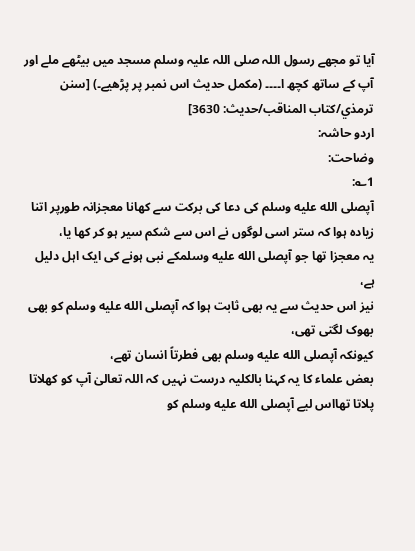آیا تو مجھے رسول اللہ صلی اللہ علیہ وسلم مسجد میں بیٹھے ملے اور آپ کے ساتھ کچھ ا۔۔۔۔ (مکمل حدیث اس نمبر پر پڑھیے۔) [سنن ترمذي/كتاب المناقب/حدیث: 3630]
اردو حاشہ:
وضاحت:
1؎:
آپصلى الله عليه وسلم کی دعا کی برکت سے کھانا معجزانہ طورپر اتنا زیادہ ہوا کہ ستر اسی لوگوں نے اس سے شکم سیر ہو کر کھا یا،
یہ معجزا تھا جو آپصلى الله عليه وسلمکے نبی ہونے کی ایک اہل دلیل ہے،
نیز اس حدیث سے یہ بھی ثابت ہوا کہ آپصلى الله عليه وسلم کو بھی بھوک لگتی تھی،
کیونکہ آپصلى الله عليه وسلم بھی فطرتاً انسان تھے،
بعض علماء کا یہ کہنا بالکلیہ درست نہیں کہ اللہ تعالیٰ آپ کو کھلاتا پلاتا تھااس لیے آپصلى الله عليه وسلم کو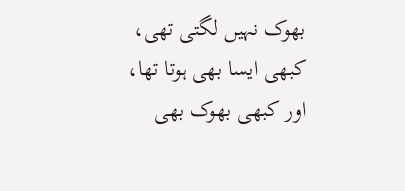بھوک نہیں لگتی تھی،
کبھی ایسا بھی ہوتا تھا،
اور کبھی بھوک بھی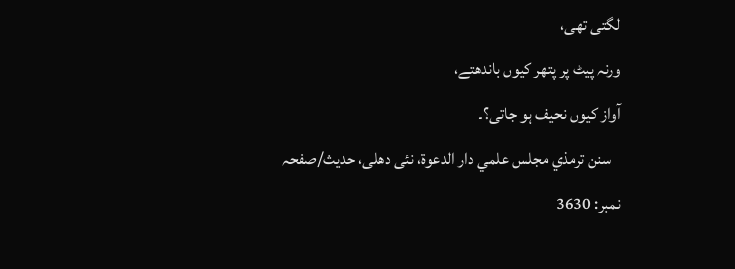لگتی تھی،
ورنہ پیٹ پر پتھر کیوں باندھتے،
آواز کیوں نحیف ہو جاتی؟۔
   سنن ترمذي مجلس علمي دار الدعوة، نئى دهلى، حدیث/صفحہ نمبر: 3630